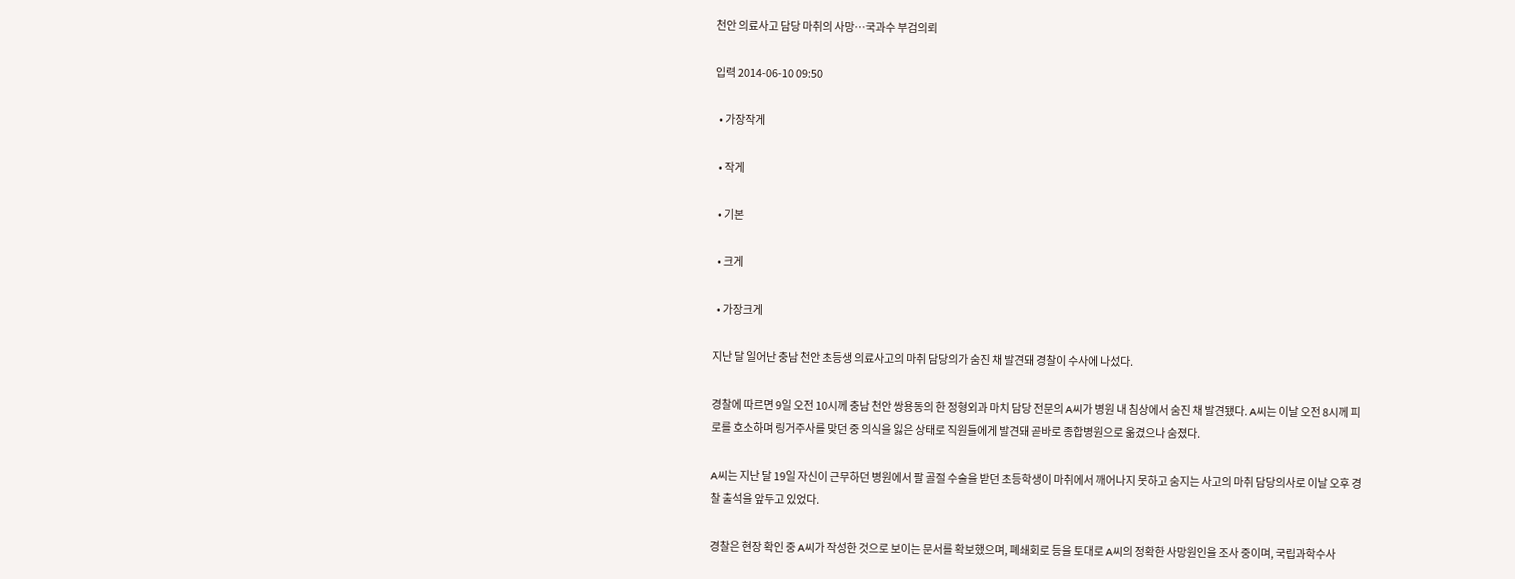천안 의료사고 담당 마취의 사망…국과수 부검의뢰

입력 2014-06-10 09:50

  • 가장작게

  • 작게

  • 기본

  • 크게

  • 가장크게

지난 달 일어난 충남 천안 초등생 의료사고의 마취 담당의가 숨진 채 발견돼 경찰이 수사에 나섰다.

경찰에 따르면 9일 오전 10시께 충남 천안 쌍용동의 한 정형외과 마치 담당 전문의 A씨가 병원 내 침상에서 숨진 채 발견됐다. A씨는 이날 오전 8시께 피로를 호소하며 링거주사를 맞던 중 의식을 잃은 상태로 직원들에게 발견돼 곧바로 종합병원으로 옮겼으나 숨졌다.

A씨는 지난 달 19일 자신이 근무하던 병원에서 팔 골절 수술을 받던 초등학생이 마취에서 깨어나지 못하고 숨지는 사고의 마취 담당의사로 이날 오후 경찰 출석을 앞두고 있었다.

경찰은 현장 확인 중 A씨가 작성한 것으로 보이는 문서를 확보했으며, 폐쇄회로 등을 토대로 A씨의 정확한 사망원인을 조사 중이며, 국립과학수사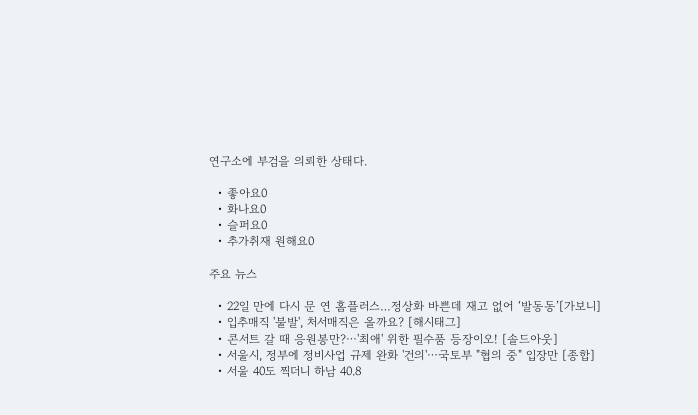연구소에 부검을 의뢰한 상태다.

  • 좋아요0
  • 화나요0
  • 슬퍼요0
  • 추가취재 원해요0

주요 뉴스

  • 22일 만에 다시 문 연 홈플러스…정상화 바쁜데 재고 없어 ‘발동동’[가보니]
  • 입추매직 '불발', 처서매직은 올까요? [해시태그]
  • 콘서트 갈 때 응원봉만?⋯'최애' 위한 필수품 등장이오! [솔드아웃]
  • 서울시, 정부에 정비사업 규제 완화 '건의'⋯국토부 "협의 중" 입장만 [종합]
  • 서울 40도 찍더니 하남 40.8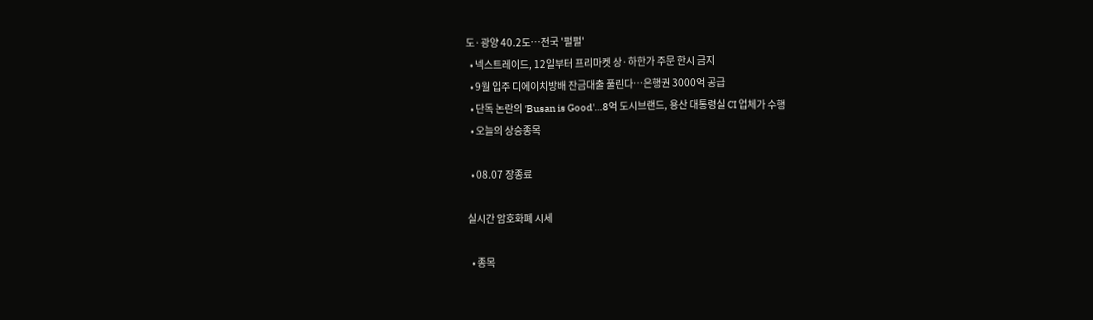도·광양 40.2도…전국 '펄펄'
  • 넥스트레이드, 12일부터 프리마켓 상·하한가 주문 한시 금지
  • 9월 입주 디에이치방배 잔금대출 풀린다…은행권 3000억 공급
  • 단독 논란의 'Busan is Good'…8억 도시브랜드, 용산 대통령실 CI 업체가 수행
  • 오늘의 상승종목

  • 08.07 장종료

실시간 암호화폐 시세

  • 종목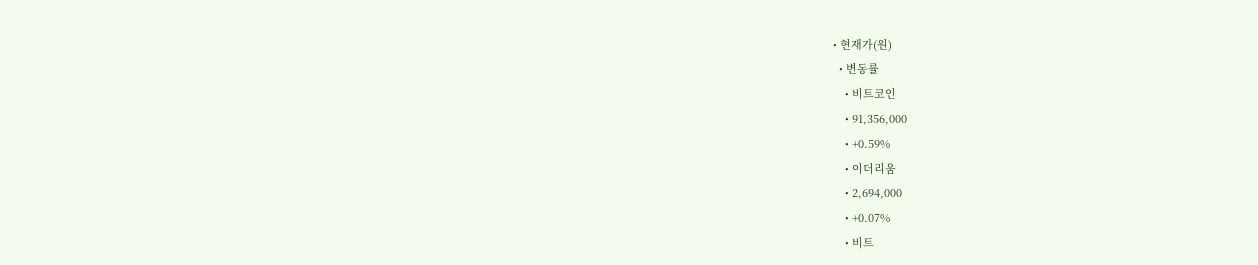• 현재가(원)
  • 변동률
    • 비트코인
    • 91,356,000
    • +0.59%
    • 이더리움
    • 2,694,000
    • +0.07%
    • 비트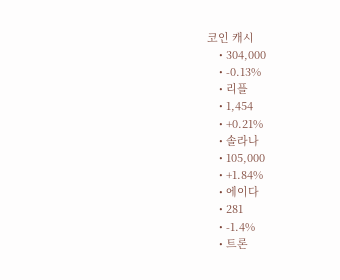코인 캐시
    • 304,000
    • -0.13%
    • 리플
    • 1,454
    • +0.21%
    • 솔라나
    • 105,000
    • +1.84%
    • 에이다
    • 281
    • -1.4%
    • 트론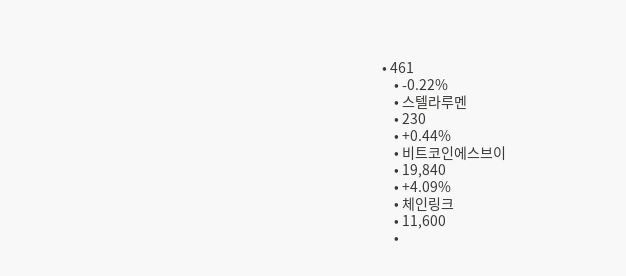• 461
    • -0.22%
    • 스텔라루멘
    • 230
    • +0.44%
    • 비트코인에스브이
    • 19,840
    • +4.09%
    • 체인링크
    • 11,600
    •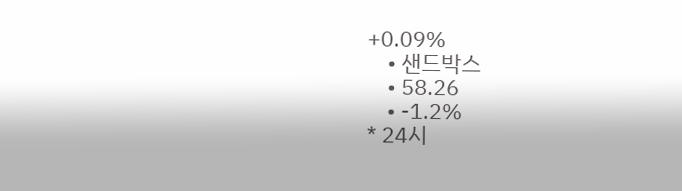+0.09%
    • 샌드박스
    • 58.26
    • -1.2%
* 24시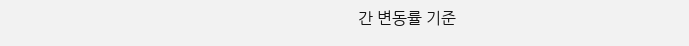간 변동률 기준